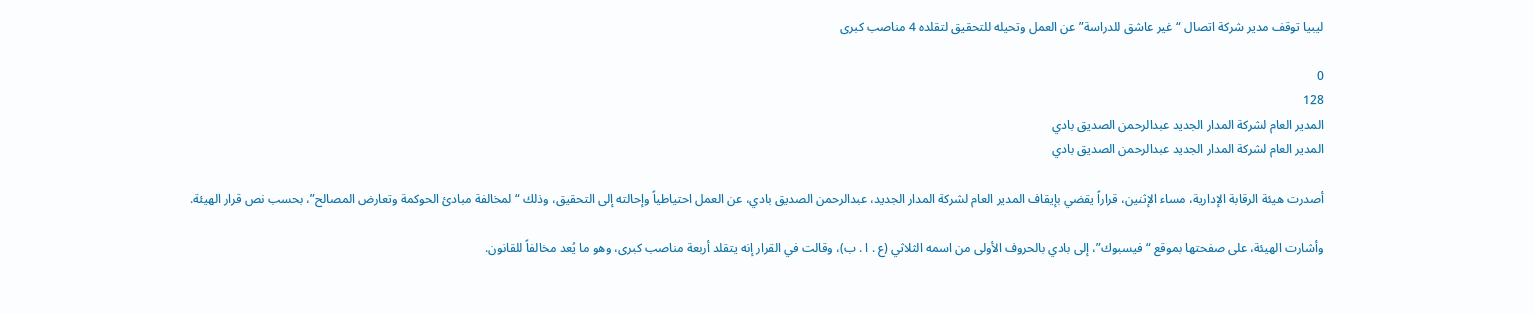ليبيا توقف مدير شركة اتصال “غير عاشق للدراسة” عن العمل وتحيله للتحقيق لتقلده 4 مناصب كبرى

0
128
المدير العام لشركة المدار الجديد عبدالرحمن الصديق بادي
المدير العام لشركة المدار الجديد عبدالرحمن الصديق بادي

أصدرت هيئة الرقابة الإدارية، مساء الإثنين، قراراً يقضي بإيقاف المدير العام لشركة المدار الجديد، عبدالرحمن الصديق بادي، عن العمل احتياطياً وإحالته إلى التحقيق، وذلك “لمخالفة مبادئ الحوكمة وتعارض المصالح”، بحسب نص قرار الهيئة.

وأشارت الهيئة، على صفحتها بموقع “فيسبوك”، إلى بادي بالحروف الأولى من اسمه الثلاثي (ع . ا . ب)، وقالت في القرار إنه يتقلد أربعة مناصب كبرى، وهو ما يُعد مخالفاً للقانون.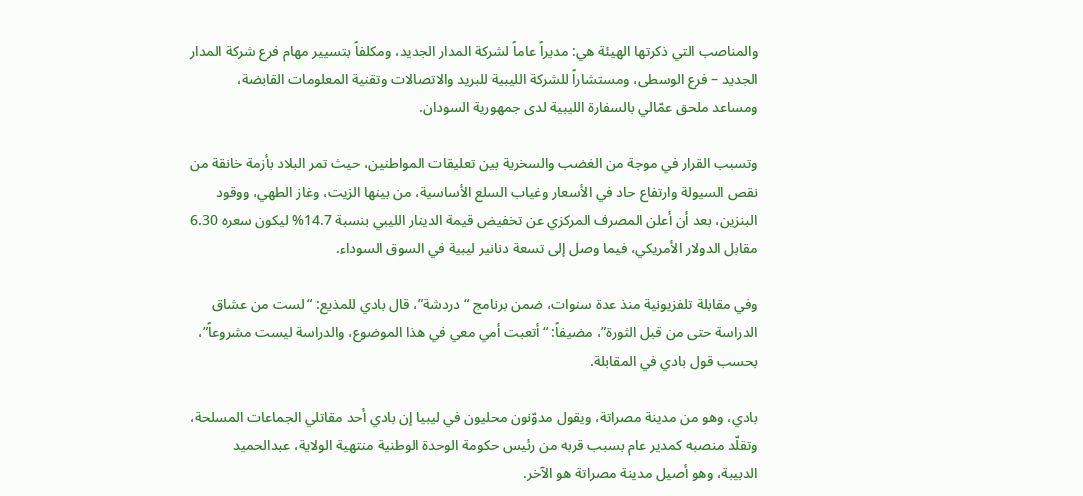والمناصب التي ذكرتها الهيئة هي: مديراً عاماً لشركة المدار الجديد، ومكلفاً بتسيير مهام فرع شركة المدار الجديد – فرع الوسطى، ومستشاراً للشركة الليبية للبريد والاتصالات وتقنية المعلومات القابضة، ومساعد ملحق عمّالي بالسفارة الليبية لدى جمهورية السودان.

وتسبب القرار في موجة من الغضب والسخرية بين تعليقات المواطنين، حيث تمر البلاد بأزمة خانقة من نقص السيولة وارتفاع حاد في الأسعار وغياب السلع الأساسية، من بينها الزيت، وغاز الطهي، ووقود البنزين، بعد أن أعلن المصرف المركزي عن تخفيض قيمة الدينار الليبي بنسبة 14.7% ليكون سعره 6.30 مقابل الدولار الأمريكي، فيما وصل إلى تسعة دنانير ليبية في السوق السوداء.

وفي مقابلة تلفزيونية منذ عدة سنوات، ضمن برنامج “دردشة”، قال بادي للمذيع: “لست من عشاق الدراسة حتى من قبل الثورة”، مضيفاً: “أتعبت أمي معي في هذا الموضوع، والدراسة ليست مشروعاً”، بحسب قول بادي في المقابلة.

بادي، وهو من مدينة مصراتة، ويقول مدوّنون محليون في ليبيا إن بادي أحد مقاتلي الجماعات المسلحة، وتقلّد منصبه كمدير عام بسبب قربه من رئيس حكومة الوحدة الوطنية منتهية الولاية، عبدالحميد الدبيبة، وهو أصيل مدينة مصراتة هو الآخر.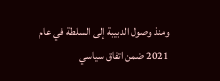ومنذ وصول الدبيبة إلى السلطة في عام 2021 ضمن اتفاق سياسي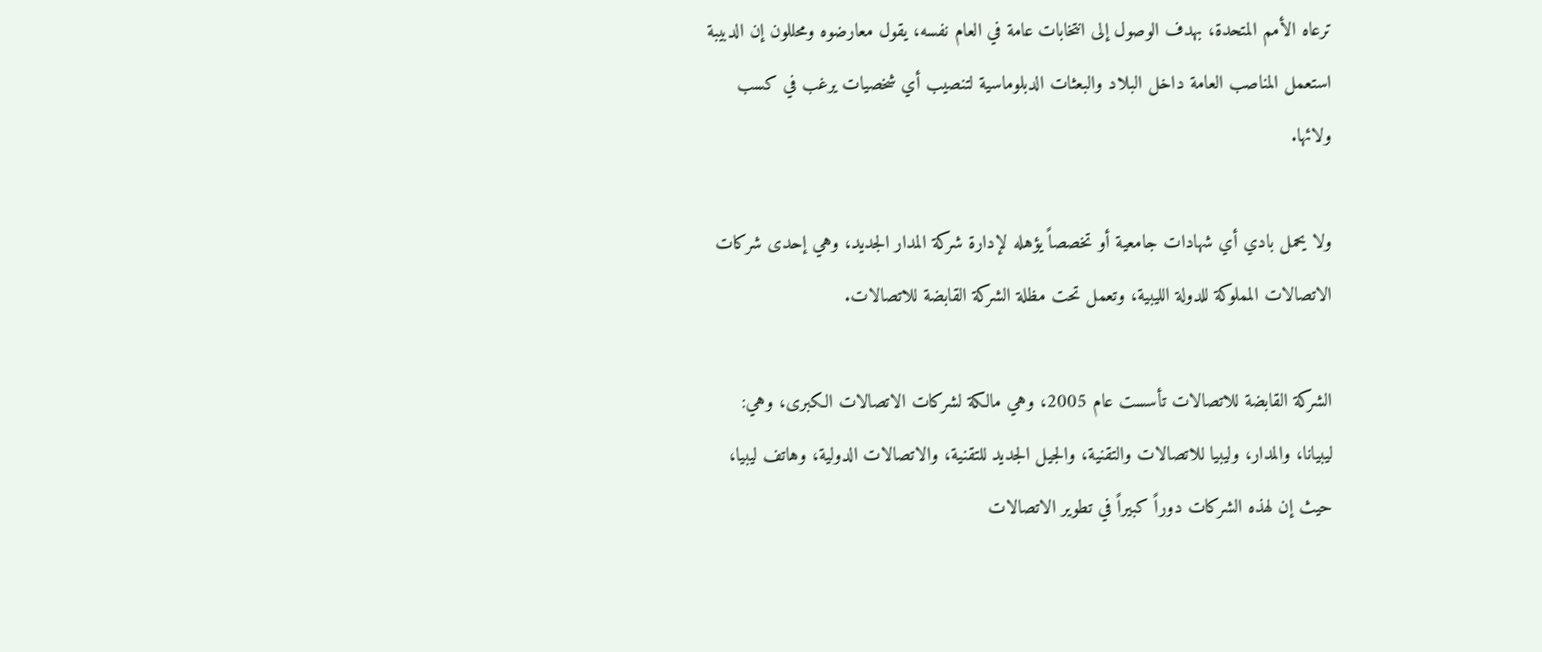ترعاه الأمم المتحدة، بهدف الوصول إلى انتخابات عامة في العام نفسه، يقول معارضوه ومحللون إن الدبيبة استعمل المناصب العامة داخل البلاد والبعثات الدبلوماسية لتنصيب أي شخصيات يرغب في كسب ولائها.

ولا يحمل بادي أي شهادات جامعية أو تخصصاً يؤهله لإدارة شركة المدار الجديد، وهي إحدى شركات الاتصالات المملوكة للدولة الليبية، وتعمل تحت مظلة الشركة القابضة للاتصالات.

الشركة القابضة للاتصالات تأسست عام 2005، وهي مالكة لشركات الاتصالات الكبرى، وهي: ليبيانا، والمدار، وليبيا للاتصالات والتقنية، والجيل الجديد للتقنية، والاتصالات الدولية، وهاتف ليبيا، حيث إن لهذه الشركات دوراً كبيراً في تطوير الاتصالات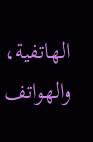الهاتفية، والهواتف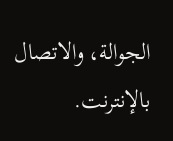الجوالة، والاتصال بالإنترنت.